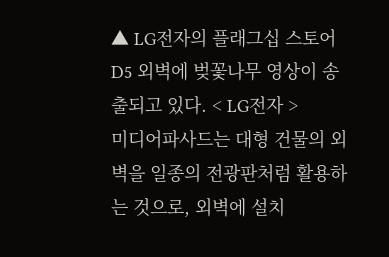▲ LG전자의 플래그십 스토어 D5 외벽에 벚꽃나무 영상이 송출되고 있다. < LG전자 >
미디어파사드는 대형 건물의 외벽을 일종의 전광판처럼 활용하는 것으로, 외벽에 설치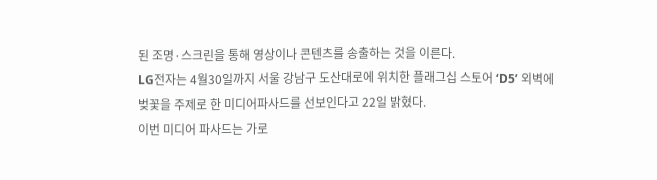된 조명·스크린을 통해 영상이나 콘텐츠를 송출하는 것을 이른다.
LG전자는 4월30일까지 서울 강남구 도산대로에 위치한 플래그십 스토어 ‘D5’ 외벽에 벚꽃을 주제로 한 미디어파사드를 선보인다고 22일 밝혔다.
이번 미디어 파사드는 가로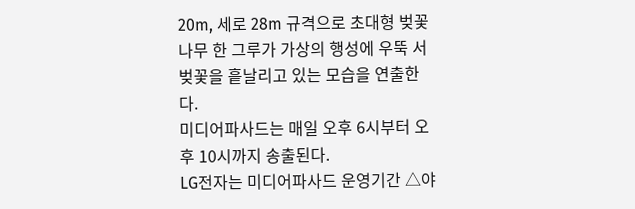20m, 세로 28m 규격으로 초대형 벚꽃나무 한 그루가 가상의 행성에 우뚝 서 벚꽃을 흩날리고 있는 모습을 연출한다.
미디어파사드는 매일 오후 6시부터 오후 10시까지 송출된다.
LG전자는 미디어파사드 운영기간 △야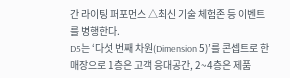간 라이팅 퍼포먼스 △최신 기술 체험존 등 이벤트를 병행한다.
D5는 ‘다섯 번째 차원(Dimension 5)’를 콘셉트로 한 매장으로 1층은 고객 응대공간, 2~4층은 제품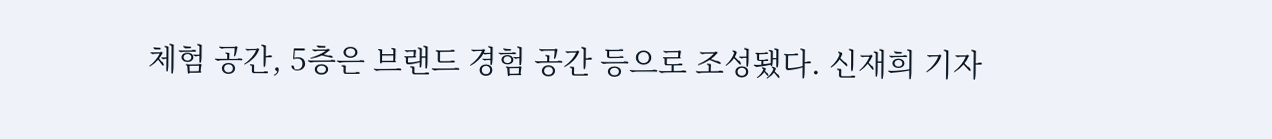체험 공간, 5층은 브랜드 경험 공간 등으로 조성됐다. 신재희 기자